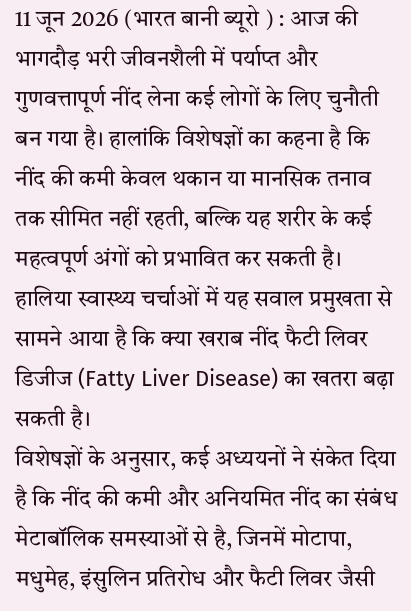11 जून 2026 (भारत बानी ब्यूरो ) : आज की भागदौड़ भरी जीवनशैली में पर्याप्त और गुणवत्तापूर्ण नींद लेना कई लोगों के लिए चुनौती बन गया है। हालांकि विशेषज्ञों का कहना है कि नींद की कमी केवल थकान या मानसिक तनाव तक सीमित नहीं रहती, बल्कि यह शरीर के कई महत्वपूर्ण अंगों को प्रभावित कर सकती है। हालिया स्वास्थ्य चर्चाओं में यह सवाल प्रमुखता से सामने आया है कि क्या खराब नींद फैटी लिवर डिजीज (Fatty Liver Disease) का खतरा बढ़ा सकती है।
विशेषज्ञों के अनुसार, कई अध्ययनों ने संकेत दिया है कि नींद की कमी और अनियमित नींद का संबंध मेटाबॉलिक समस्याओं से है, जिनमें मोटापा, मधुमेह, इंसुलिन प्रतिरोध और फैटी लिवर जैसी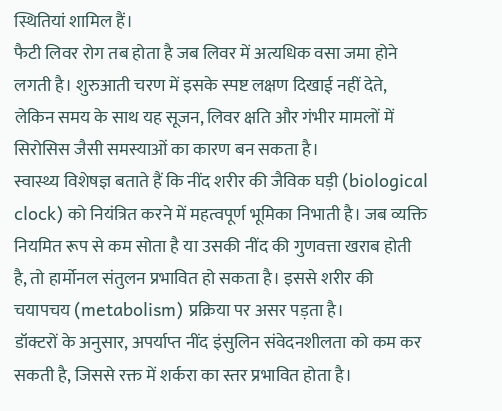स्थितियां शामिल हैं।
फैटी लिवर रोग तब होता है जब लिवर में अत्यधिक वसा जमा होने लगती है। शुरुआती चरण में इसके स्पष्ट लक्षण दिखाई नहीं देते, लेकिन समय के साथ यह सूजन, लिवर क्षति और गंभीर मामलों में सिरोसिस जैसी समस्याओं का कारण बन सकता है।
स्वास्थ्य विशेषज्ञ बताते हैं कि नींद शरीर की जैविक घड़ी (biological clock) को नियंत्रित करने में महत्वपूर्ण भूमिका निभाती है। जब व्यक्ति नियमित रूप से कम सोता है या उसकी नींद की गुणवत्ता खराब होती है, तो हार्मोनल संतुलन प्रभावित हो सकता है। इससे शरीर की चयापचय (metabolism) प्रक्रिया पर असर पड़ता है।
डॉक्टरों के अनुसार, अपर्याप्त नींद इंसुलिन संवेदनशीलता को कम कर सकती है, जिससे रक्त में शर्करा का स्तर प्रभावित होता है।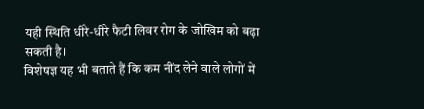यही स्थिति धीरे-धीरे फैटी लिवर रोग के जोखिम को बढ़ा सकती है।
विशेषज्ञ यह भी बताते हैं कि कम नींद लेने वाले लोगों में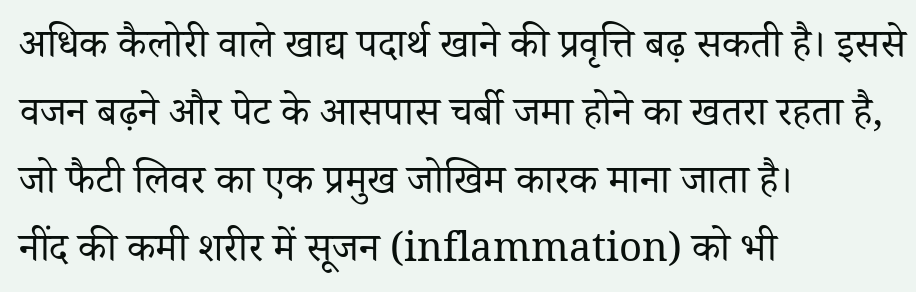अधिक कैलोरी वाले खाद्य पदार्थ खाने की प्रवृत्ति बढ़ सकती है। इससे वजन बढ़ने और पेट के आसपास चर्बी जमा होने का खतरा रहता है, जो फैटी लिवर का एक प्रमुख जोखिम कारक माना जाता है।
नींद की कमी शरीर में सूजन (inflammation) को भी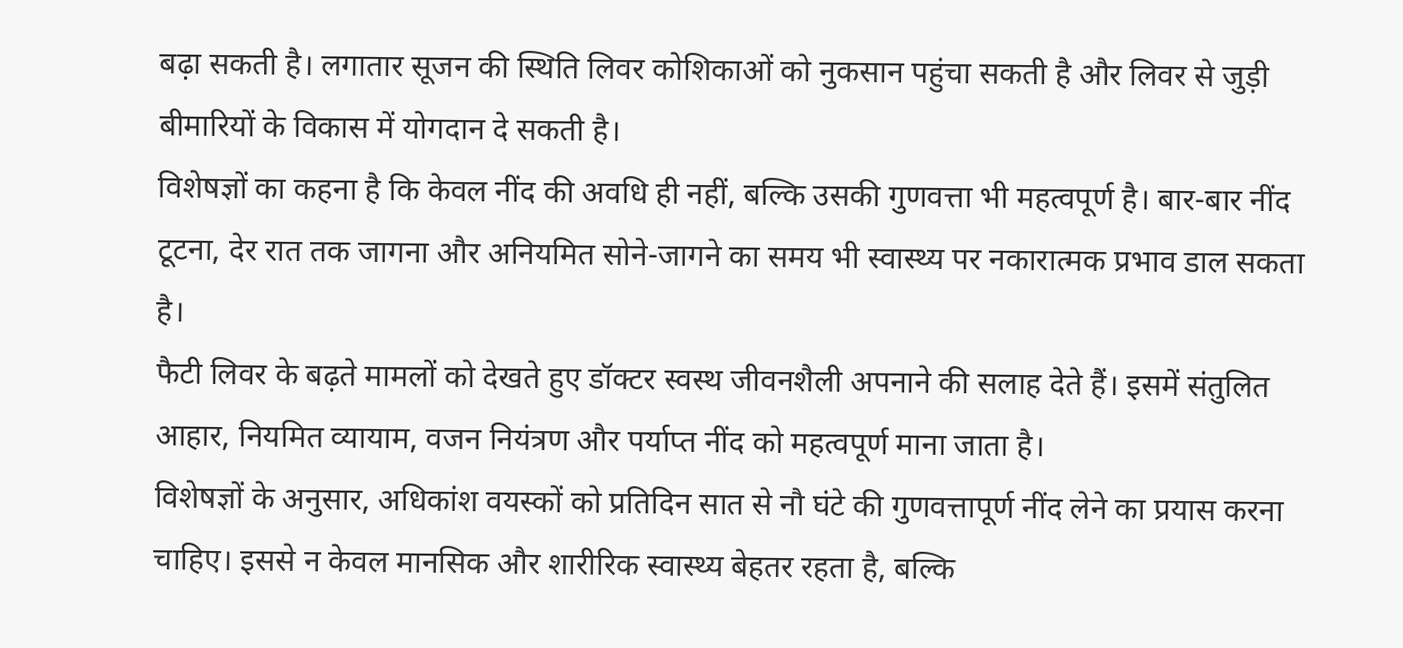बढ़ा सकती है। लगातार सूजन की स्थिति लिवर कोशिकाओं को नुकसान पहुंचा सकती है और लिवर से जुड़ी बीमारियों के विकास में योगदान दे सकती है।
विशेषज्ञों का कहना है कि केवल नींद की अवधि ही नहीं, बल्कि उसकी गुणवत्ता भी महत्वपूर्ण है। बार-बार नींद टूटना, देर रात तक जागना और अनियमित सोने-जागने का समय भी स्वास्थ्य पर नकारात्मक प्रभाव डाल सकता है।
फैटी लिवर के बढ़ते मामलों को देखते हुए डॉक्टर स्वस्थ जीवनशैली अपनाने की सलाह देते हैं। इसमें संतुलित आहार, नियमित व्यायाम, वजन नियंत्रण और पर्याप्त नींद को महत्वपूर्ण माना जाता है।
विशेषज्ञों के अनुसार, अधिकांश वयस्कों को प्रतिदिन सात से नौ घंटे की गुणवत्तापूर्ण नींद लेने का प्रयास करना चाहिए। इससे न केवल मानसिक और शारीरिक स्वास्थ्य बेहतर रहता है, बल्कि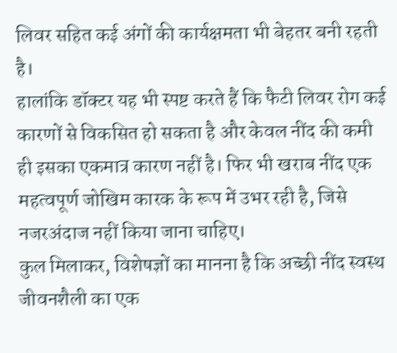लिवर सहित कई अंगों की कार्यक्षमता भी बेहतर बनी रहती है।
हालांकि डॉक्टर यह भी स्पष्ट करते हैं कि फैटी लिवर रोग कई कारणों से विकसित हो सकता है और केवल नींद की कमी ही इसका एकमात्र कारण नहीं है। फिर भी खराब नींद एक महत्वपूर्ण जोखिम कारक के रूप में उभर रही है, जिसे नजरअंदाज नहीं किया जाना चाहिए।
कुल मिलाकर, विशेषज्ञों का मानना है कि अच्छी नींद स्वस्थ जीवनशैली का एक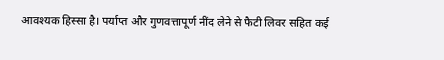आवश्यक हिस्सा है। पर्याप्त और गुणवत्तापूर्ण नींद लेने से फैटी लिवर सहित कई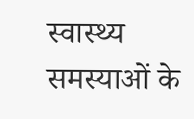स्वास्थ्य समस्याओं के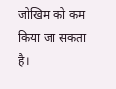जोखिम को कम किया जा सकता है।